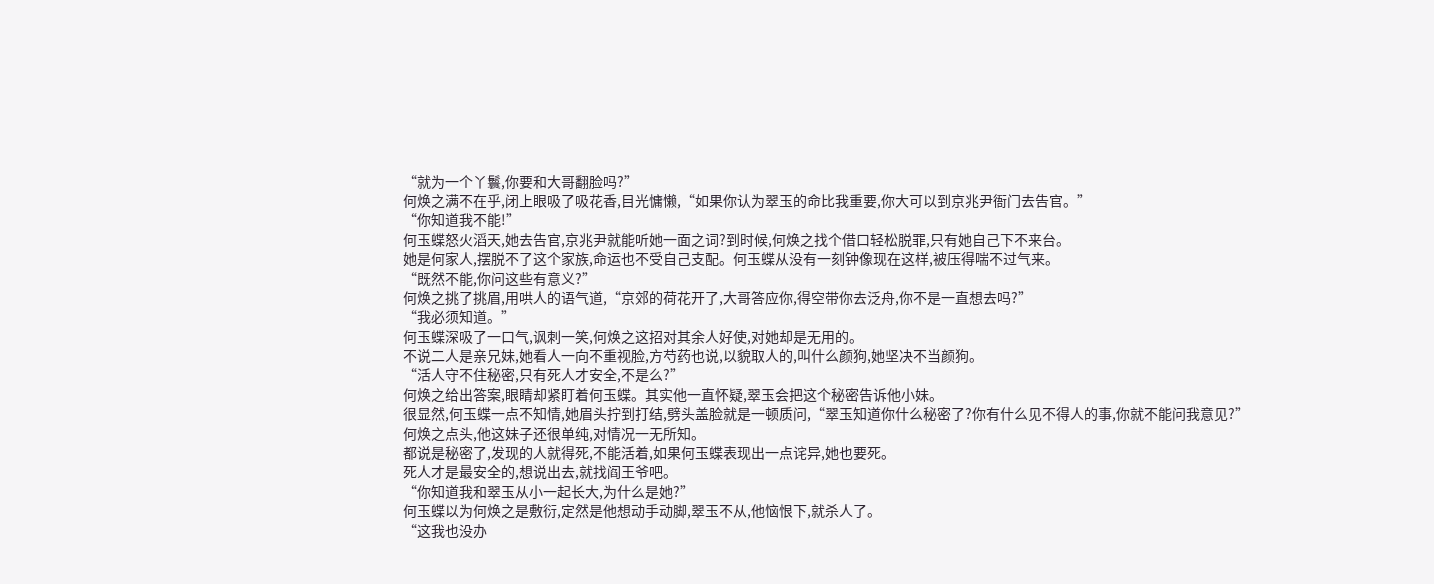“就为一个丫鬟,你要和大哥翻脸吗?”
何焕之满不在乎,闭上眼吸了吸花香,目光慵懒,“如果你认为翠玉的命比我重要,你大可以到京兆尹衙门去告官。”
“你知道我不能!”
何玉蝶怒火滔天,她去告官,京兆尹就能听她一面之词?到时候,何焕之找个借口轻松脱罪,只有她自己下不来台。
她是何家人,摆脱不了这个家族,命运也不受自己支配。何玉蝶从没有一刻钟像现在这样,被压得喘不过气来。
“既然不能,你问这些有意义?”
何焕之挑了挑眉,用哄人的语气道,“京郊的荷花开了,大哥答应你,得空带你去泛舟,你不是一直想去吗?”
“我必须知道。”
何玉蝶深吸了一口气,讽刺一笑,何焕之这招对其余人好使,对她却是无用的。
不说二人是亲兄妹,她看人一向不重视脸,方芍药也说,以貌取人的,叫什么颜狗,她坚决不当颜狗。
“活人守不住秘密,只有死人才安全,不是么?”
何焕之给出答案,眼睛却紧盯着何玉蝶。其实他一直怀疑,翠玉会把这个秘密告诉他小妹。
很显然,何玉蝶一点不知情,她眉头拧到打结,劈头盖脸就是一顿质问,“翠玉知道你什么秘密了?你有什么见不得人的事,你就不能问我意见?”
何焕之点头,他这妹子还很单纯,对情况一无所知。
都说是秘密了,发现的人就得死,不能活着,如果何玉蝶表现出一点诧异,她也要死。
死人才是最安全的,想说出去,就找阎王爷吧。
“你知道我和翠玉从小一起长大,为什么是她?”
何玉蝶以为何焕之是敷衍,定然是他想动手动脚,翠玉不从,他恼恨下,就杀人了。
“这我也没办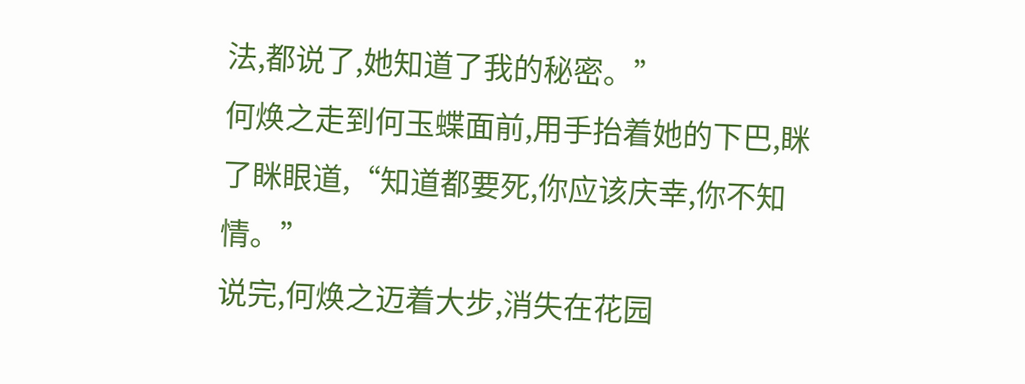法,都说了,她知道了我的秘密。”
何焕之走到何玉蝶面前,用手抬着她的下巴,眯了眯眼道,“知道都要死,你应该庆幸,你不知情。”
说完,何焕之迈着大步,消失在花园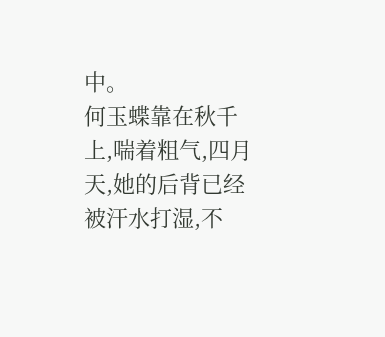中。
何玉蝶靠在秋千上,喘着粗气,四月天,她的后背已经被汗水打湿,不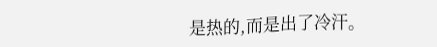是热的,而是出了冷汗。